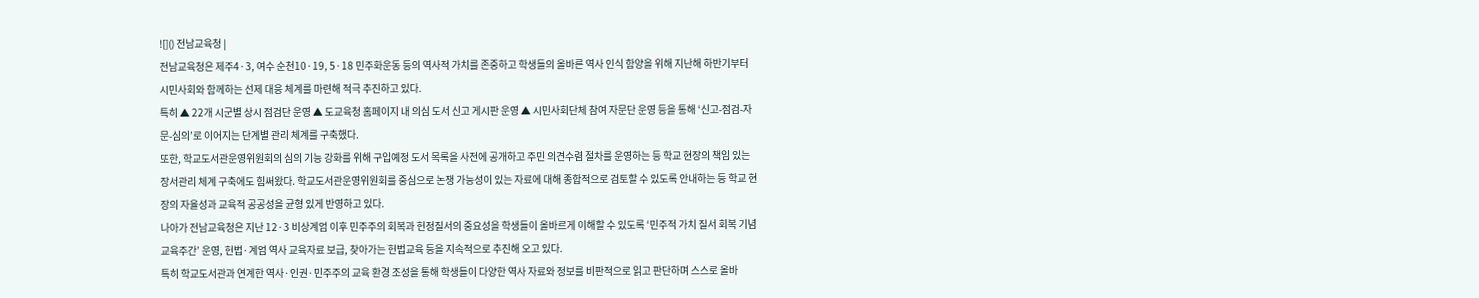![]() 전남교육청 |
전남교육청은 제주4·3, 여수 순천10·19, 5·18 민주화운동 등의 역사적 가치를 존중하고 학생들의 올바른 역사 인식 함양을 위해 지난해 하반기부터 시민사회와 함께하는 선제 대응 체계를 마련해 적극 추진하고 있다.
특히 ▲ 22개 시군별 상시 점검단 운영 ▲ 도교육청 홈페이지 내 의심 도서 신고 게시판 운영 ▲ 시민사회단체 참여 자문단 운영 등을 통해 ‘신고-점검-자문-심의’로 이어지는 단계별 관리 체계를 구축했다.
또한, 학교도서관운영위원회의 심의 기능 강화를 위해 구입예정 도서 목록을 사전에 공개하고 주민 의견수렴 절차를 운영하는 등 학교 현장의 책임 있는 장서관리 체계 구축에도 힘써왔다. 학교도서관운영위원회를 중심으로 논쟁 가능성이 있는 자료에 대해 종합적으로 검토할 수 있도록 안내하는 등 학교 현장의 자율성과 교육적 공공성을 균형 있게 반영하고 있다.
나아가 전남교육청은 지난 12·3 비상계엄 이후 민주주의 회복과 헌정질서의 중요성을 학생들이 올바르게 이해할 수 있도록 ‘민주적 가치 질서 회복 기념 교육주간’ 운영, 헌법·계엄 역사 교육자료 보급, 찾아가는 헌법교육 등을 지속적으로 추진해 오고 있다.
특히 학교도서관과 연계한 역사·인권·민주주의 교육 환경 조성을 통해 학생들이 다양한 역사 자료와 정보를 비판적으로 읽고 판단하며 스스로 올바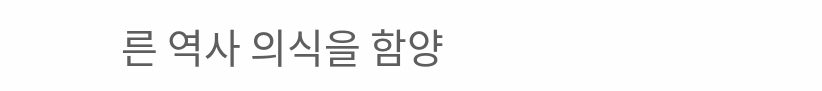른 역사 의식을 함양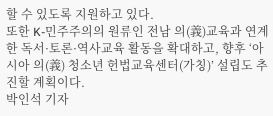할 수 있도록 지원하고 있다.
또한 K-민주주의의 원류인 전남 의(義)교육과 연계한 독서·토론·역사교육 활동을 확대하고, 향후 ‘아시아 의(義) 청소년 헌법교육센터(가칭)’ 설립도 추진할 계획이다.
박인석 기자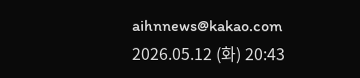aihnnews@kakao.com
2026.05.12 (화) 20:43